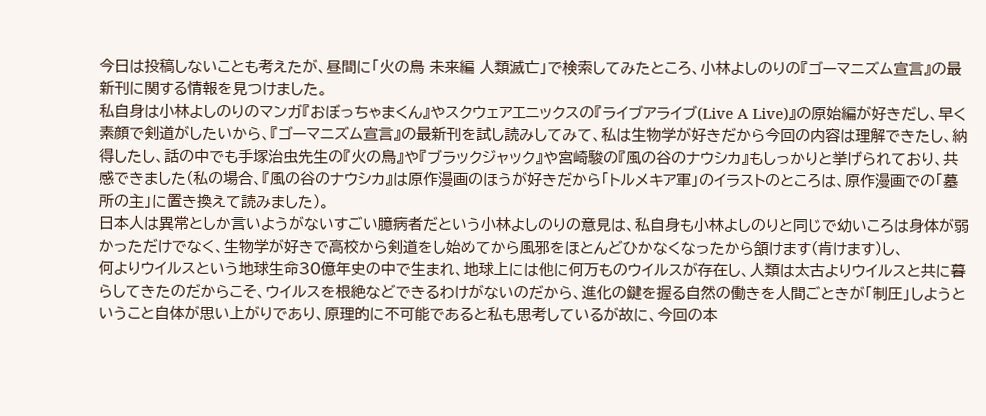今日は投稿しないことも考えたが、昼間に「火の鳥 未来編 人類滅亡」で検索してみたところ、小林よしのりの『ゴーマニズム宣言』の最新刊に関する情報を見つけました。
私自身は小林よしのりのマンガ『おぼっちゃまくん』やスクウェアエニックスの『ライブアライブ(Live A Live)』の原始編が好きだし、早く素顔で剣道がしたいから、『ゴーマニズム宣言』の最新刊を試し読みしてみて、私は生物学が好きだから今回の内容は理解できたし、納得したし、話の中でも手塚治虫先生の『火の鳥』や『ブラックジャック』や宮崎駿の『風の谷のナウシカ』もしっかりと挙げられており、共感できました(私の場合、『風の谷のナウシカ』は原作漫画のほうが好きだから「トルメキア軍」のイラストのところは、原作漫画での「墓所の主」に置き換えて読みました)。
日本人は異常としか言いようがないすごい臆病者だという小林よしのりの意見は、私自身も小林よしのりと同じで幼いころは身体が弱かっただけでなく、生物学が好きで高校から剣道をし始めてから風邪をほとんどひかなくなったから頷けます(肯けます)し、
何よりウイルスという地球生命30億年史の中で生まれ、地球上には他に何万ものウイルスが存在し、人類は太古よりウイルスと共に暮らしてきたのだからこそ、ウイルスを根絶などできるわけがないのだから、進化の鍵を握る自然の働きを人間ごときが「制圧」しようということ自体が思い上がりであり、原理的に不可能であると私も思考しているが故に、今回の本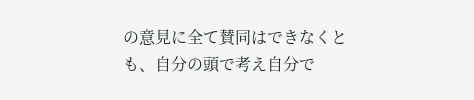の意見に全て賛同はできなくとも、自分の頭で考え自分で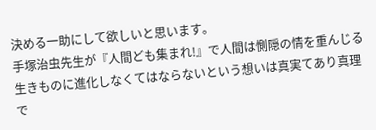決める一助にして欲しいと思います。
手塚治虫先生が『人間ども集まれ!』で人間は惻隠の情を重んじる生きものに進化しなくてはならないという想いは真実てあり真理で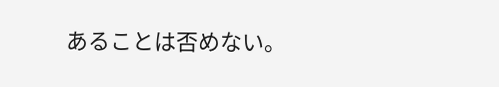あることは否めない。